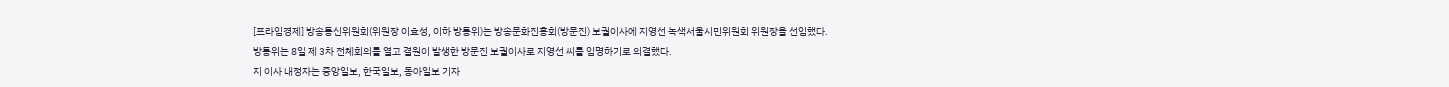[프라임경제] 방송통신위원회(위원장 이효성, 이하 방통위)는 방송문화진흥회(방문진) 보궐이사에 지영선 녹색서울시민위원회 위원장을 선임했다.
방통위는 8일 제 3차 전체회의를 열고 결원이 발생한 방문진 보궐이사로 지영선 씨를 임명하기로 의결했다.
지 이사 내정자는 중앙일보, 한국일보, 동아일보 기자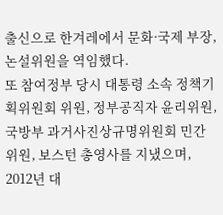출신으로 한겨레에서 문화·국제 부장, 논설위원을 역임했다.
또 참여정부 당시 대통령 소속 정책기획위원회 위원, 정부공직자 윤리위원, 국방부 과거사진상규명위원회 민간위원, 보스턴 총영사를 지냈으며, 2012년 대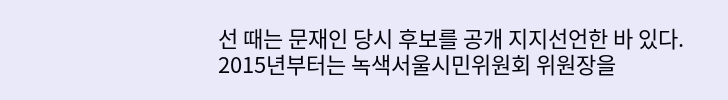선 때는 문재인 당시 후보를 공개 지지선언한 바 있다. 2015년부터는 녹색서울시민위원회 위원장을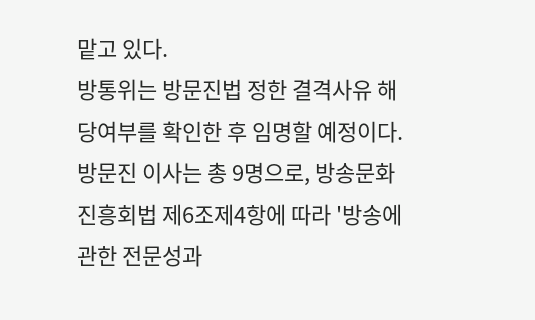맡고 있다.
방통위는 방문진법 정한 결격사유 해당여부를 확인한 후 임명할 예정이다.
방문진 이사는 총 9명으로, 방송문화진흥회법 제6조제4항에 따라 '방송에 관한 전문성과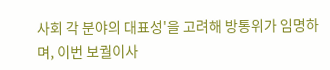사회 각 분야의 대표성'을 고려해 방통위가 임명하며, 이번 보궐이사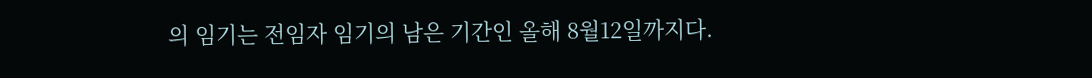의 임기는 전임자 임기의 남은 기간인 올해 8월12일까지다.